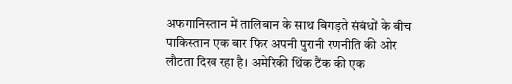अफगानिस्तान में तालिबान के साथ बिगड़ते संबंधों के बीच पाकिस्तान एक बार फिर अपनी पुरानी रणनीति की ओर लौटता दिख रहा है। अमेरिकी थिंक टैंक की एक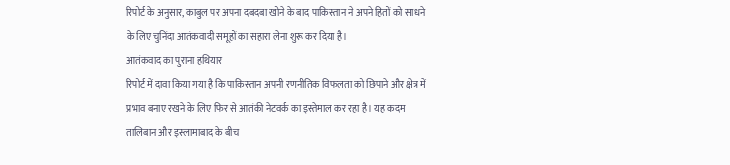रिपोर्ट के अनुसार, काबुल पर अपना दबदबा खोने के बाद पाकिस्तान ने अपने हितों को साधने के लिए चुनिंदा आतंकवादी समूहों का सहारा लेना शुरू कर दिया है।
आतंकवाद का पुराना हथियार
रिपोर्ट में दावा किया गया है कि पाकिस्तान अपनी रणनीतिक विफलता को छिपाने और क्षेत्र में प्रभाव बनाए रखने के लिए फिर से आतंकी नेटवर्क का इस्तेमाल कर रहा है। यह कदम तालिबान और इस्लामाबाद के बीच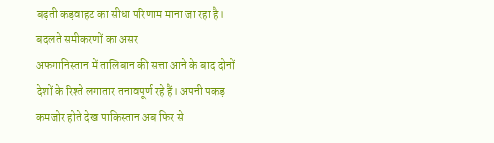बढ़ती कड़वाहट का सीधा परिणाम माना जा रहा है।
बदलते समीकरणों का असर
अफगानिस्तान में तालिबान की सत्ता आने के बाद दोनों देशों के रिश्ते लगातार तनावपूर्ण रहे हैं। अपनी पकड़ कमजोर होते देख पाकिस्तान अब फिर से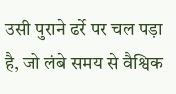उसी पुराने ढर्रे पर चल पड़ा है, जो लंबे समय से वैश्विक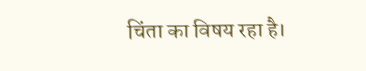चिंता का विषय रहा है।